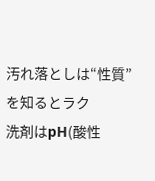汚れ落としは“性質”を知るとラク
洗剤はpH(酸性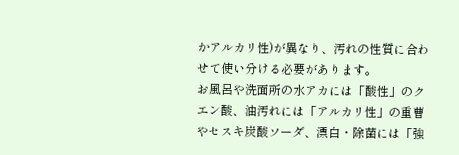かアルカリ性)が異なり、汚れの性質に合わせて使い分ける必要があります。
お風呂や洗面所の水アカには「酸性」のクエン酸、油汚れには「アルカリ性」の重曹やセスキ炭酸ソーダ、漂白・除菌には「強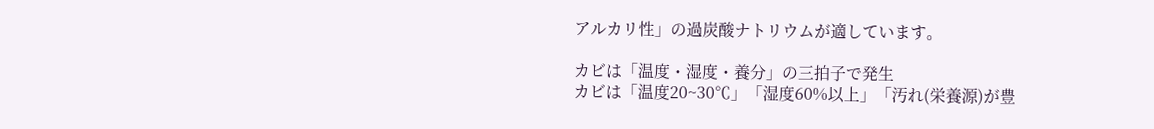アルカリ性」の過炭酸ナトリウムが適しています。

カビは「温度・湿度・養分」の三拍子で発生
カビは「温度20~30℃」「湿度60%以上」「汚れ(栄養源)が豊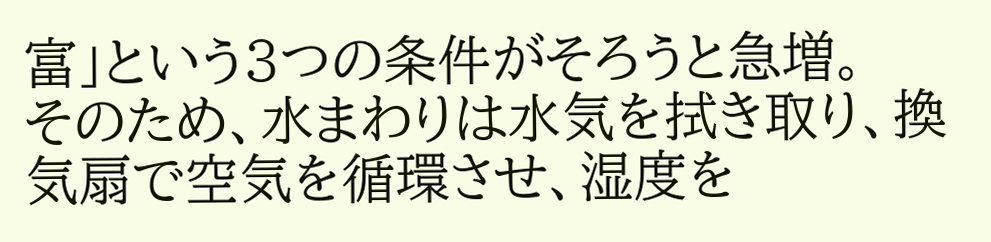富」という3つの条件がそろうと急増。
そのため、水まわりは水気を拭き取り、換気扇で空気を循環させ、湿度を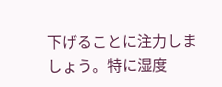下げることに注力しましょう。特に湿度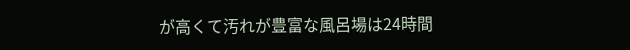が高くて汚れが豊富な風呂場は24時間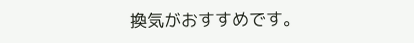換気がおすすめです。